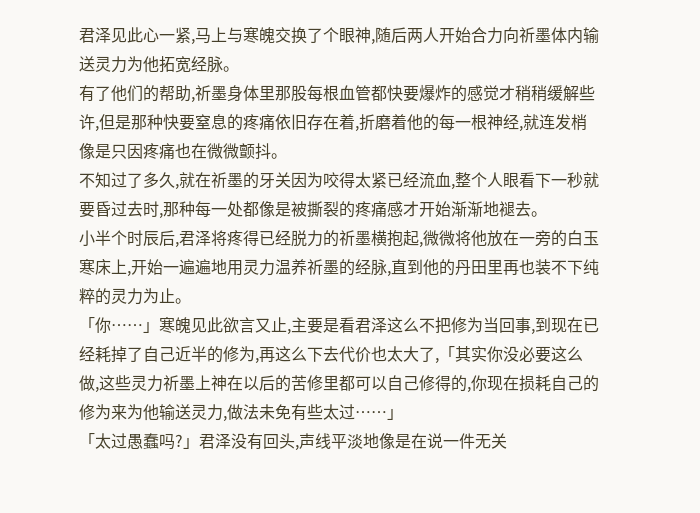君泽见此心一紧,马上与寒魄交换了个眼神,随后两人开始合力向祈墨体内输送灵力为他拓宽经脉。
有了他们的帮助,祈墨身体里那股每根血管都快要爆炸的感觉才稍稍缓解些许,但是那种快要窒息的疼痛依旧存在着,折磨着他的每一根神经,就连发梢像是只因疼痛也在微微颤抖。
不知过了多久,就在祈墨的牙关因为咬得太紧已经流血,整个人眼看下一秒就要昏过去时,那种每一处都像是被撕裂的疼痛感才开始渐渐地褪去。
小半个时辰后,君泽将疼得已经脱力的祈墨横抱起,微微将他放在一旁的白玉寒床上,开始一遍遍地用灵力温养祈墨的经脉,直到他的丹田里再也装不下纯粹的灵力为止。
「你……」寒魄见此欲言又止,主要是看君泽这么不把修为当回事,到现在已经耗掉了自己近半的修为,再这么下去代价也太大了,「其实你没必要这么做,这些灵力祈墨上神在以后的苦修里都可以自己修得的,你现在损耗自己的修为来为他输送灵力,做法未免有些太过……」
「太过愚蠢吗?」君泽没有回头,声线平淡地像是在说一件无关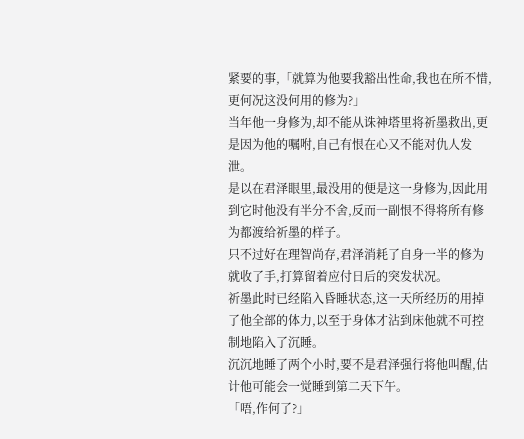紧要的事,「就算为他要我豁出性命,我也在所不惜,更何况这没何用的修为?」
当年他一身修为,却不能从诛神塔里将祈墨救出,更是因为他的嘱咐,自己有恨在心又不能对仇人发泄。
是以在君泽眼里,最没用的便是这一身修为,因此用到它时他没有半分不舍,反而一副恨不得将所有修为都渡给祈墨的样子。
只不过好在理智尚存,君泽消耗了自身一半的修为就收了手,打算留着应付日后的突发状况。
祈墨此时已经陷入昏睡状态,这一天所经历的用掉了他全部的体力,以至于身体才沾到床他就不可控制地陷入了沉睡。
沉沉地睡了两个小时,要不是君泽强行将他叫醒,估计他可能会一觉睡到第二天下午。
「唔,作何了?」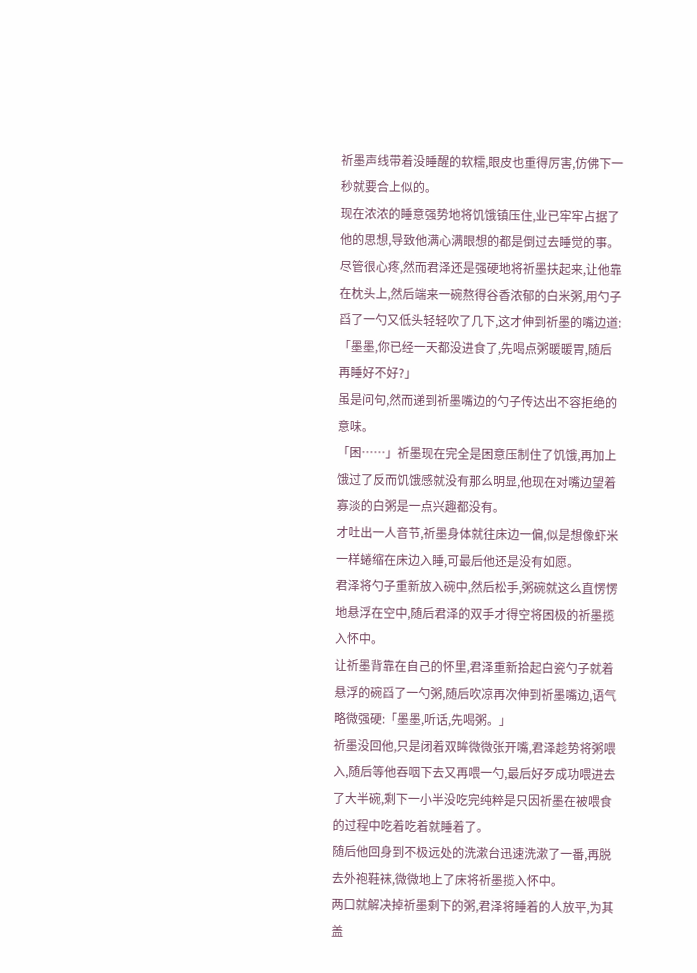祈墨声线带着没睡醒的软糯,眼皮也重得厉害,仿佛下一秒就要合上似的。
现在浓浓的睡意强势地将饥饿镇压住,业已牢牢占据了他的思想,导致他满心满眼想的都是倒过去睡觉的事。
尽管很心疼,然而君泽还是强硬地将祈墨扶起来,让他靠在枕头上,然后端来一碗熬得谷香浓郁的白米粥,用勺子舀了一勺又低头轻轻吹了几下,这才伸到祈墨的嘴边道:「墨墨,你已经一天都没进食了,先喝点粥暖暖胃,随后再睡好不好?」
虽是问句,然而递到祈墨嘴边的勺子传达出不容拒绝的意味。
「困……」祈墨现在完全是困意压制住了饥饿,再加上饿过了反而饥饿感就没有那么明显,他现在对嘴边望着寡淡的白粥是一点兴趣都没有。
才吐出一人音节,祈墨身体就往床边一偏,似是想像虾米一样蜷缩在床边入睡,可最后他还是没有如愿。
君泽将勺子重新放入碗中,然后松手,粥碗就这么直愣愣地悬浮在空中,随后君泽的双手才得空将困极的祈墨揽入怀中。
让祈墨背靠在自己的怀里,君泽重新拾起白瓷勺子就着悬浮的碗舀了一勺粥,随后吹凉再次伸到祈墨嘴边,语气略微强硬:「墨墨,听话,先喝粥。」
祈墨没回他,只是闭着双眸微微张开嘴,君泽趁势将粥喂入,随后等他吞咽下去又再喂一勺,最后好歹成功喂进去了大半碗,剩下一小半没吃完纯粹是只因祈墨在被喂食的过程中吃着吃着就睡着了。
随后他回身到不极远处的洗漱台迅速洗漱了一番,再脱去外袍鞋袜,微微地上了床将祈墨揽入怀中。
两口就解决掉祈墨剩下的粥,君泽将睡着的人放平,为其盖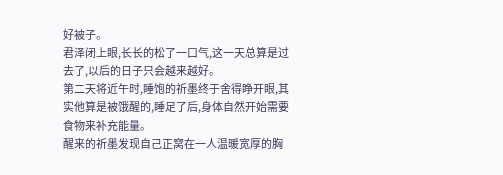好被子。
君泽闭上眼,长长的松了一口气,这一天总算是过去了,以后的日子只会越来越好。
第二天将近午时,睡饱的祈墨终于舍得睁开眼,其实他算是被饿醒的,睡足了后,身体自然开始需要食物来补充能量。
醒来的祈墨发现自己正窝在一人温暖宽厚的胸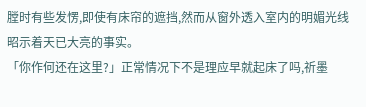膛时有些发愣,即使有床帘的遮挡,然而从窗外透入室内的明媚光线昭示着天已大亮的事实。
「你作何还在这里?」正常情况下不是理应早就起床了吗,祈墨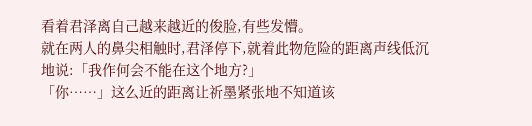看着君泽离自己越来越近的俊脸,有些发懵。
就在两人的鼻尖相触时,君泽停下,就着此物危险的距离声线低沉地说:「我作何会不能在这个地方?」
「你……」这么近的距离让祈墨紧张地不知道该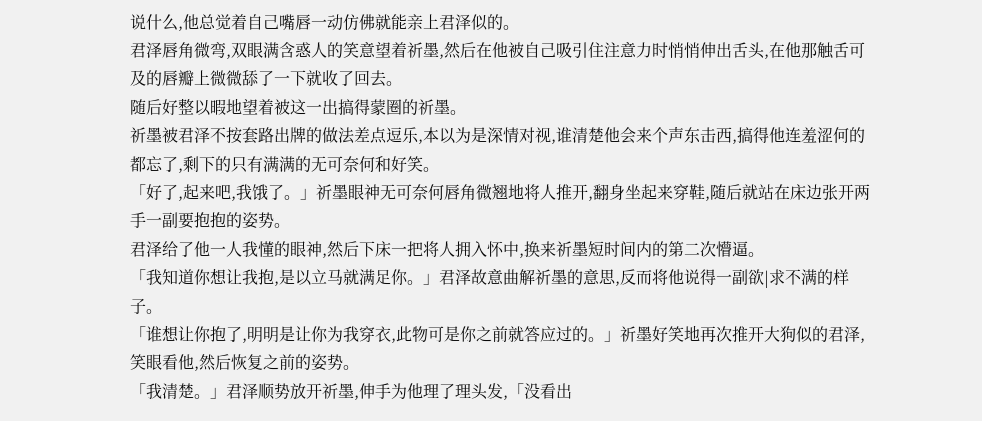说什么,他总觉着自己嘴唇一动仿佛就能亲上君泽似的。
君泽唇角微弯,双眼满含惑人的笑意望着祈墨,然后在他被自己吸引住注意力时悄悄伸出舌头,在他那触舌可及的唇瓣上微微舔了一下就收了回去。
随后好整以暇地望着被这一出搞得蒙圈的祈墨。
祈墨被君泽不按套路出牌的做法差点逗乐,本以为是深情对视,谁清楚他会来个声东击西,搞得他连羞涩何的都忘了,剩下的只有满满的无可奈何和好笑。
「好了,起来吧,我饿了。」祈墨眼神无可奈何唇角微翘地将人推开,翻身坐起来穿鞋,随后就站在床边张开两手一副要抱抱的姿势。
君泽给了他一人我懂的眼神,然后下床一把将人拥入怀中,换来祈墨短时间内的第二次懵逼。
「我知道你想让我抱,是以立马就满足你。」君泽故意曲解祈墨的意思,反而将他说得一副欲|求不满的样子。
「谁想让你抱了,明明是让你为我穿衣,此物可是你之前就答应过的。」祈墨好笑地再次推开大狗似的君泽,笑眼看他,然后恢复之前的姿势。
「我清楚。」君泽顺势放开祈墨,伸手为他理了理头发,「没看出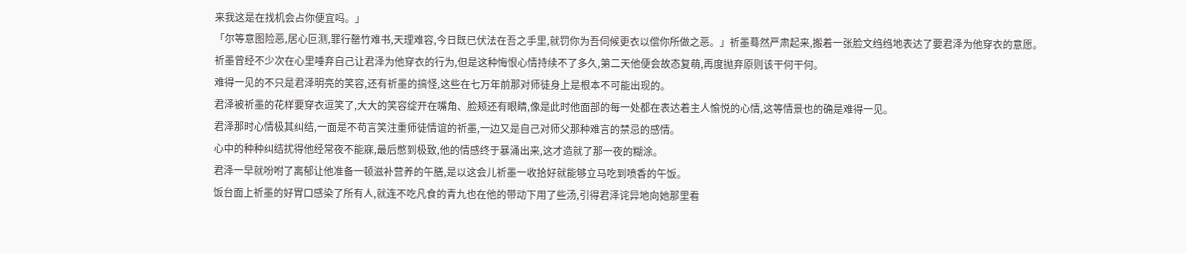来我这是在找机会占你便宜吗。」
「尔等意图险恶,居心叵测,罪行罄竹难书,天理难容,今日既已伏法在吾之手里,就罚你为吾伺候更衣以偿你所做之恶。」祈墨蓦然严肃起来,搬着一张脸文绉绉地表达了要君泽为他穿衣的意愿。
祈墨曾经不少次在心里唾弃自己让君泽为他穿衣的行为,但是这种悔恨心情持续不了多久,第二天他便会故态复萌,再度抛弃原则该干何干何。
难得一见的不只是君泽明亮的笑容,还有祈墨的搞怪,这些在七万年前那对师徒身上是根本不可能出现的。
君泽被祈墨的花样要穿衣逗笑了,大大的笑容绽开在嘴角、脸颊还有眼睛,像是此时他面部的每一处都在表达着主人愉悦的心情,这等情景也的确是难得一见。
君泽那时心情极其纠结,一面是不苟言笑注重师徒情谊的祈墨,一边又是自己对师父那种难言的禁忌的感情。
心中的种种纠结扰得他经常夜不能寐,最后憋到极致,他的情感终于暴涌出来,这才造就了那一夜的糊涂。
君泽一早就吩咐了离郁让他准备一顿滋补营养的午膳,是以这会儿祈墨一收拾好就能够立马吃到喷香的午饭。
饭台面上祈墨的好胃口感染了所有人,就连不吃凡食的青九也在他的带动下用了些汤,引得君泽诧异地向她那里看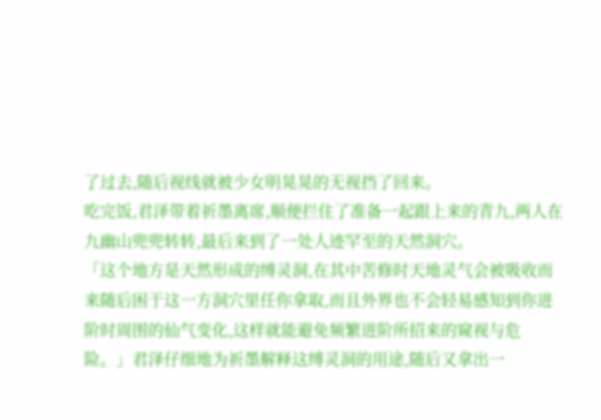了过去,随后视线就被少女明晃晃的无视挡了回来。
吃完饭,君泽带着祈墨离席,顺便拦住了准备一起跟上来的青九,两人在九幽山兜兜转转,最后来到了一处人迹罕至的天然洞穴。
「这个地方是天然形成的缚灵洞,在其中苦修时天地灵气会被吸收而来随后困于这一方洞穴里任你拿取,而且外界也不会轻易感知到你进阶时周围的仙气变化,这样就能避免频繁进阶所招来的窥视与危险。」君泽仔细地为祈墨解释这缚灵洞的用途,随后又拿出一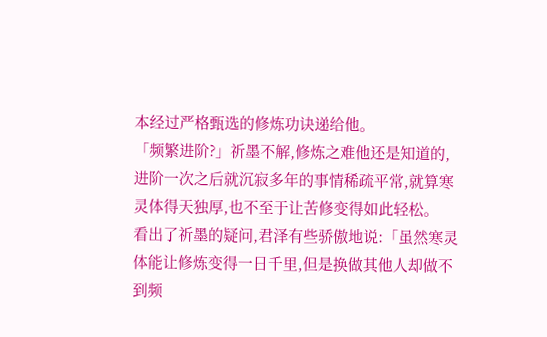本经过严格甄选的修炼功诀递给他。
「频繁进阶?」祈墨不解,修炼之难他还是知道的,进阶一次之后就沉寂多年的事情稀疏平常,就算寒灵体得天独厚,也不至于让苦修变得如此轻松。
看出了祈墨的疑问,君泽有些骄傲地说:「虽然寒灵体能让修炼变得一日千里,但是换做其他人却做不到频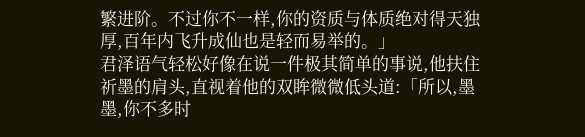繁进阶。不过你不一样,你的资质与体质绝对得天独厚,百年内飞升成仙也是轻而易举的。」
君泽语气轻松好像在说一件极其简单的事说,他扶住祈墨的肩头,直视着他的双眸微微低头道:「所以,墨墨,你不多时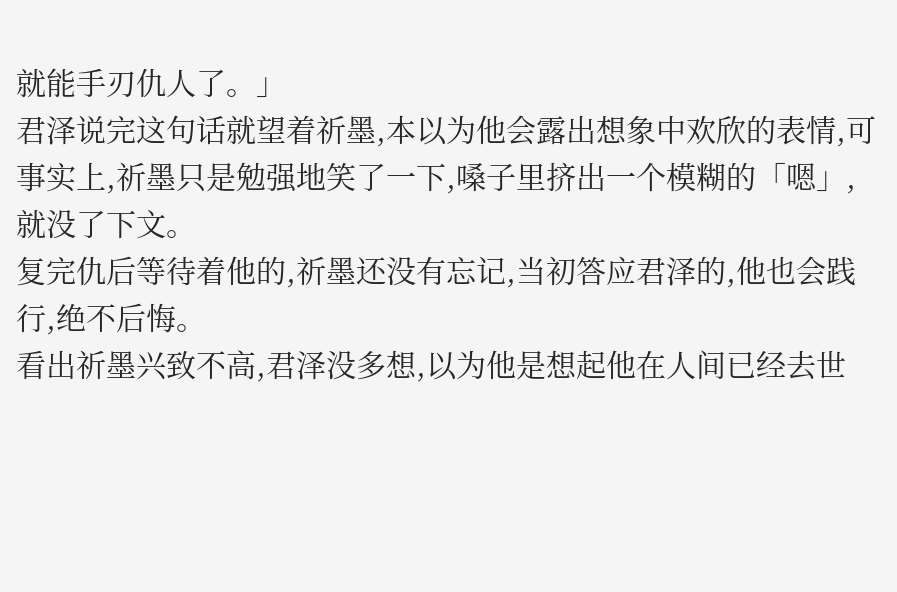就能手刃仇人了。」
君泽说完这句话就望着祈墨,本以为他会露出想象中欢欣的表情,可事实上,祈墨只是勉强地笑了一下,嗓子里挤出一个模糊的「嗯」,就没了下文。
复完仇后等待着他的,祈墨还没有忘记,当初答应君泽的,他也会践行,绝不后悔。
看出祈墨兴致不高,君泽没多想,以为他是想起他在人间已经去世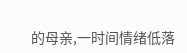的母亲,一时间情绪低落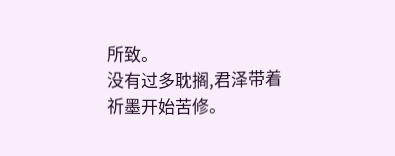所致。
没有过多耽搁,君泽带着祈墨开始苦修。